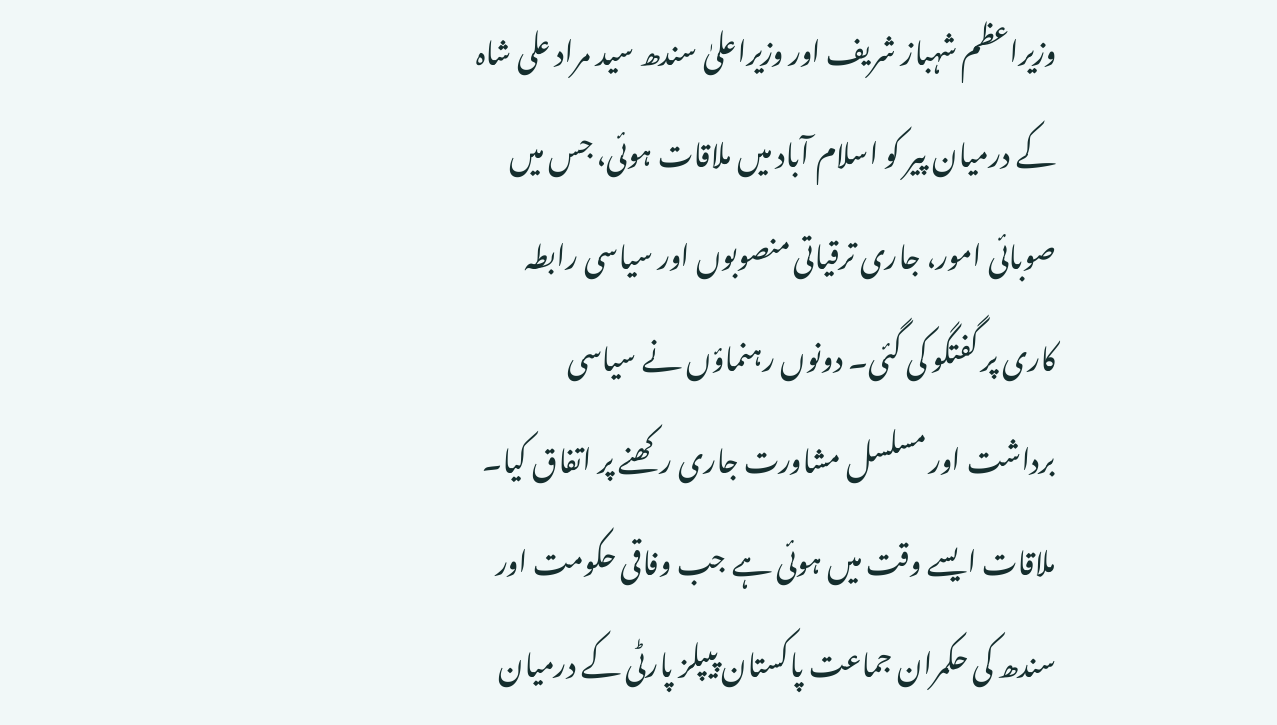وزیراعظم شہباز شریف اور وزیراعلیٰ سندھ سید مراد علی شاہ کے درمیان پیر کو اسلام آباد میں ملاقات ہوئی، جس میں صوبائی امور، جاری ترقیاتی منصوبوں اور سیاسی رابطہ کاری پر گفتگو کی گئی۔ دونوں رہنماؤں نے سیاسی برداشت اور مسلسل مشاورت جاری رکھنے پر اتفاق کیا۔ ملاقات ایسے وقت میں ہوئی ہے جب وفاقی حکومت اور سندھ کی حکمران جماعت پاکستان پیپلز پارٹی کے درمیان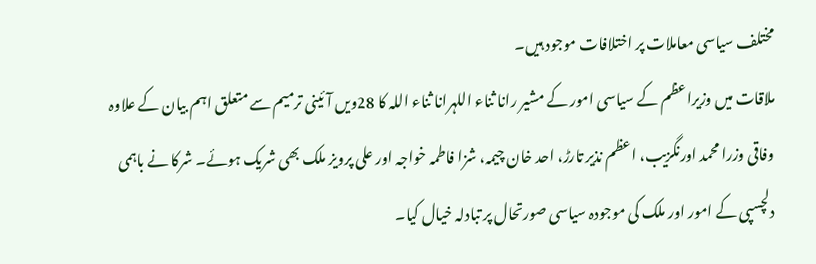مختلف سیاسی معاملات پر اختلافات موجود ہیں۔
ملاقات میں وزیراعظم کے سیاسی امور کے مشیر رانا ثناء اللہرانا ثناء اللہ کا 28ویں آئینی ترمیم سے متعلق اہم بیان کے علاوہ وفاقی وزرا محمد اورنگزیب، اعظم نذیر تارڑ، احد خان چیمہ، شزا فاطمہ خواجہ اور علی پرویز ملک بھی شریک ہوئے۔ شرکا نے باہمی دلچسپی کے امور اور ملک کی موجودہ سیاسی صورتحال پر تبادلہ خیال کیا۔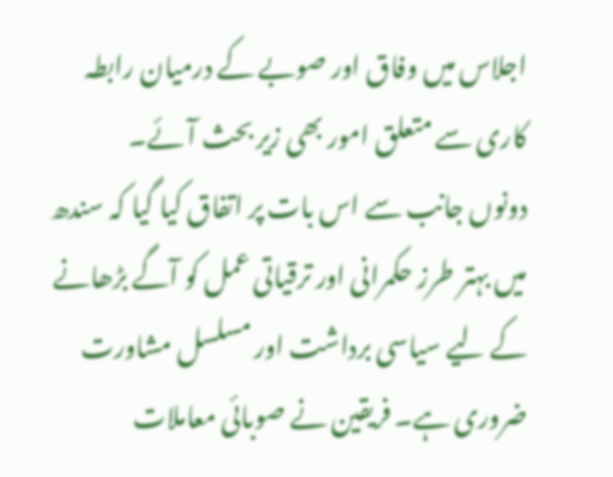اجلاس میں وفاق اور صوبے کے درمیان رابطہ کاری سے متعلق امور بھی زیر بحث آئے۔
دونوں جانب سے اس بات پر اتفاق کیا گیا کہ سندھ میں بہتر طرز حکمرانی اور ترقیاتی عمل کو آگے بڑھانے کے لیے سیاسی برداشت اور مسلسل مشاورت ضروری ہے۔ فریقین نے صوبائی معاملات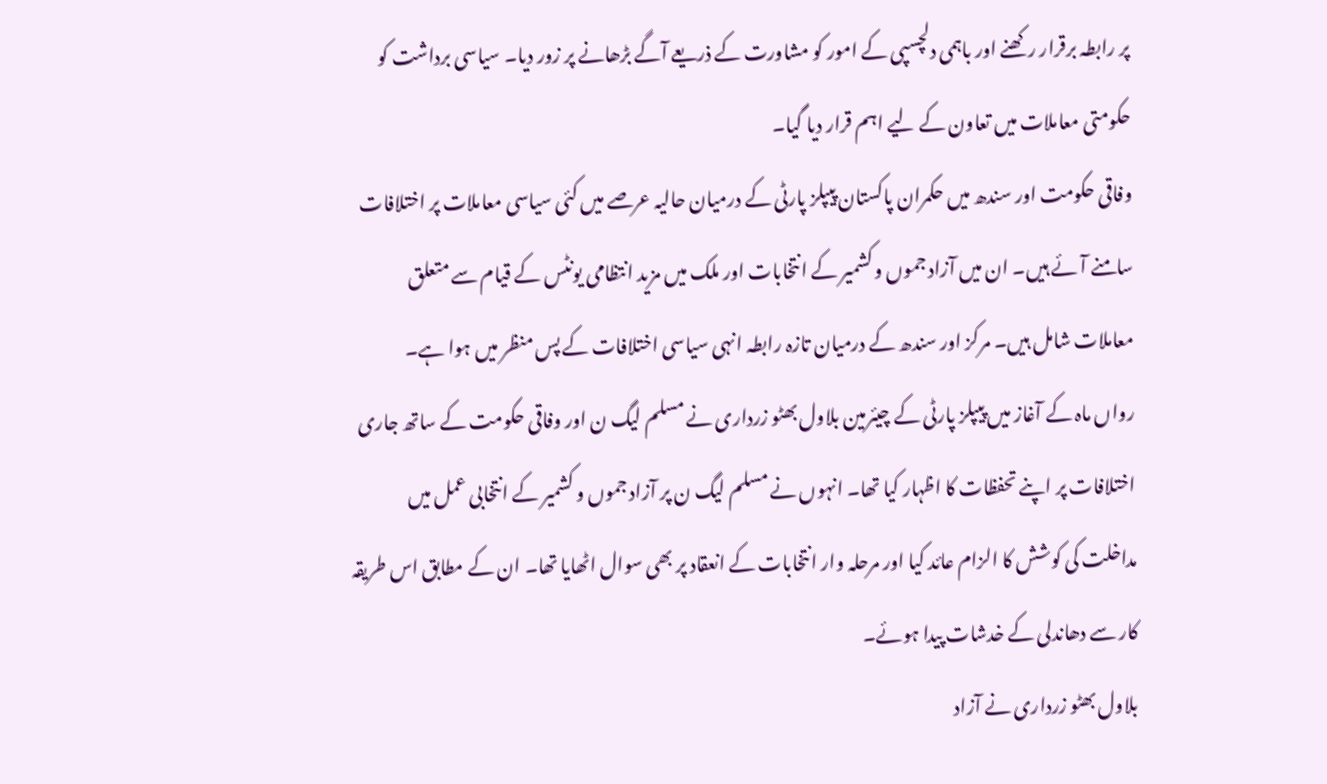پر رابطہ برقرار رکھنے اور باہمی دلچسپی کے امور کو مشاورت کے ذریعے آگے بڑھانے پر زور دیا۔ سیاسی برداشت کو حکومتی معاملات میں تعاون کے لیے اہم قرار دیا گیا۔
وفاقی حکومت اور سندھ میں حکمران پاکستان پیپلز پارٹی کے درمیان حالیہ عرصے میں کئی سیاسی معاملات پر اختلافات سامنے آئے ہیں۔ ان میں آزاد جموں و کشمیر کے انتخابات اور ملک میں مزید انتظامی یونٹس کے قیام سے متعلق معاملات شامل ہیں۔ مرکز اور سندھ کے درمیان تازہ رابطہ انہی سیاسی اختلافات کے پس منظر میں ہوا ہے۔
رواں ماہ کے آغاز میں پیپلز پارٹی کے چیئرمین بلاول بھٹو زرداری نے مسلم لیگ ن اور وفاقی حکومت کے ساتھ جاری اختلافات پر اپنے تحفظات کا اظہار کیا تھا۔ انہوں نے مسلم لیگ ن پر آزاد جموں و کشمیر کے انتخابی عمل میں مداخلت کی کوشش کا الزام عائد کیا اور مرحلہ وار انتخابات کے انعقاد پر بھی سوال اٹھایا تھا۔ ان کے مطابق اس طریقہ کار سے دھاندلی کے خدشات پیدا ہوئے۔
بلاول بھٹو زرداری نے آزاد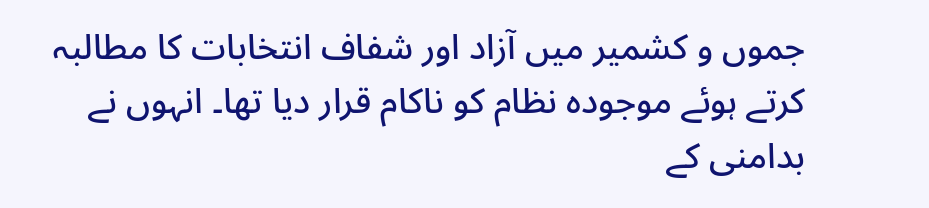جموں و کشمیر میں آزاد اور شفاف انتخابات کا مطالبہ کرتے ہوئے موجودہ نظام کو ناکام قرار دیا تھا۔ انہوں نے بدامنی کے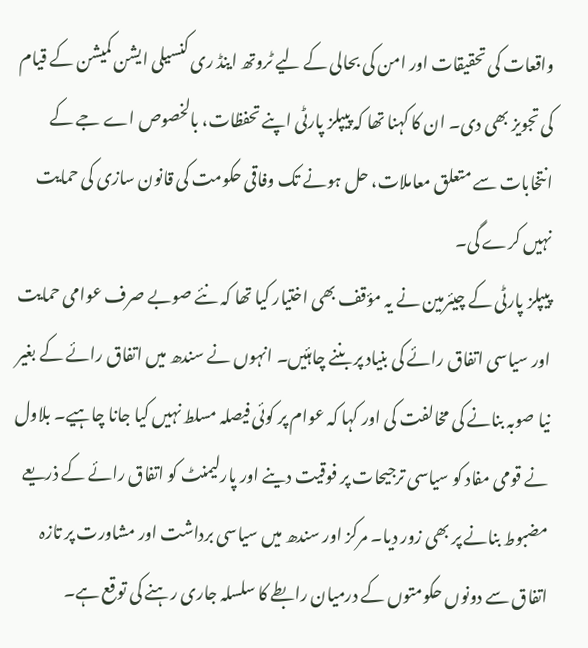واقعات کی تحقیقات اور امن کی بحالی کے لیے ٹروتھ اینڈ ری کنسیلی ایشن کمیشن کے قیام کی تجویز بھی دی۔ ان کا کہنا تھا کہ پیپلز پارٹی اپنے تحفظات، بالخصوص اے جے کے انتخابات سے متعلق معاملات، حل ہونے تک وفاقی حکومت کی قانون سازی کی حمایت نہیں کرے گی۔
پیپلز پارٹی کے چیئرمین نے یہ مؤقف بھی اختیار کیا تھا کہ نئے صوبے صرف عوامی حمایت اور سیاسی اتفاق رائے کی بنیاد پر بننے چاہئیں۔ انہوں نے سندھ میں اتفاق رائے کے بغیر نیا صوبہ بنانے کی مخالفت کی اور کہا کہ عوام پر کوئی فیصلہ مسلط نہیں کیا جانا چاہیے۔ بلاول نے قومی مفاد کو سیاسی ترجیحات پر فوقیت دینے اور پارلیمنٹ کو اتفاق رائے کے ذریعے مضبوط بنانے پر بھی زور دیا۔ مرکز اور سندھ میں سیاسی برداشت اور مشاورت پر تازہ اتفاق سے دونوں حکومتوں کے درمیان رابطے کا سلسلہ جاری رہنے کی توقع ہے۔